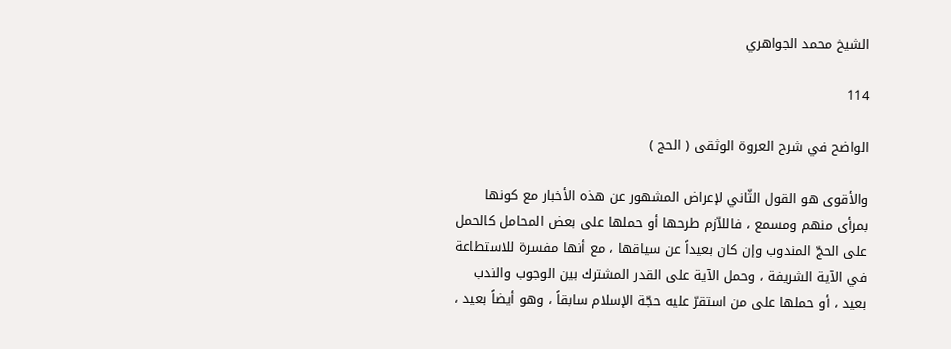الشيخ محمد الجواهري

114

الواضح في شرح العروة الوثقى ( الحج )

والأقوى هو القول الثّاني لإعراض المشهور عن هذه الأخبار مع كونها بمرأى منهم ومسمع ، فاللاّزم طرحها أو حملها على بعض المحامل كالحمل على الحجّ المندوب وإن كان بعيداً عن سياقها ، مع أنها مفسرة للاستطاعة في الآية الشريفة ، وحمل الآية على القدر المشترك بين الوجوب والندب بعيد ، أو حملها على من استقرّ عليه حجّة الإسلام سابقاً ، وهو أيضاً بعيد ،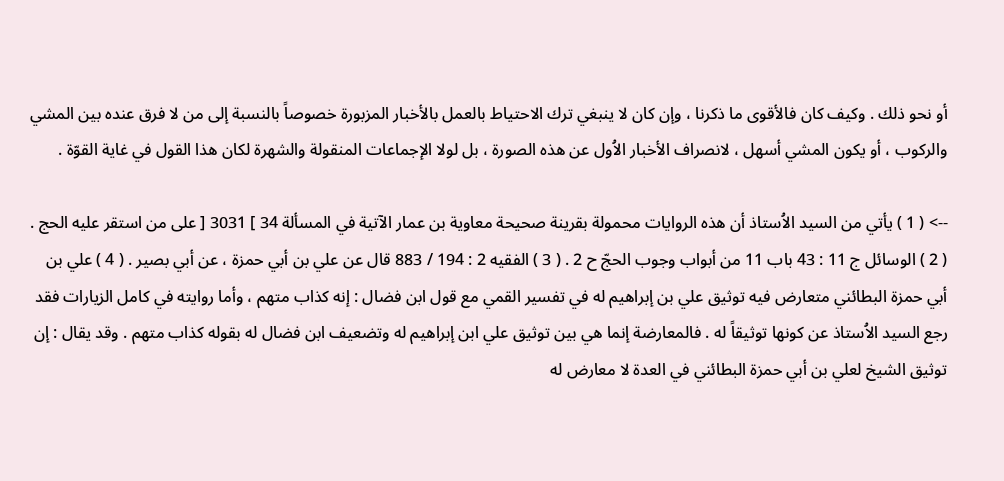أو نحو ذلك . وكيف كان فالأقوى ما ذكرنا ، وإن كان لا ينبغي ترك الاحتياط بالعمل بالأخبار المزبورة خصوصاً بالنسبة إلى من لا فرق عنده بين المشي والركوب ، أو يكون المشي أسهل ، لانصراف الأخبار الاُول عن هذه الصورة ، بل لولا الإجماعات المنقولة والشهرة لكان هذا القول في غاية القوّة .

--> ( 1 ) يأتي من السيد الاُستاذ أن هذه الروايات محمولة بقرينة صحيحة معاوية بن عمار الآتية في المسألة 34 ] 3031 [ على من استقر عليه الحج . ( 2 ) الوسائل ج 11 : 43 باب 11 من أبواب وجوب الحجّ ح 2 . ( 3 ) الفقيه 2 : 194 / 883 قال عن علي بن أبي حمزة ، عن أبي بصير . ( 4 ) علي بن أبي حمزة البطائني متعارض فيه توثيق علي بن إبراهيم له في تفسير القمي مع قول ابن فضال : إنه كذاب متهم ، وأما روايته في كامل الزيارات فقد رجع السيد الاُستاذ عن كونها توثيقاً له . فالمعارضة إنما هي بين توثيق علي ابن إبراهيم له وتضعيف ابن فضال له بقوله كذاب متهم . وقد يقال : إن توثيق الشيخ لعلي بن أبي حمزة البطائني في العدة لا معارض له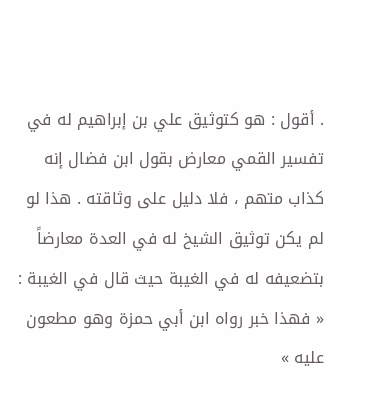. أقول : هو كتوثيق علي بن إبراهيم له في تفسير القمي معارض بقول ابن فضال إنه كذاب متهم ، فلا دليل على وثاقته . هذا لو لم يكن توثيق الشيخ له في العدة معارضاً بتضعيفه له في الغيبة حيث قال في الغيبة : « فهذا خبر رواه ابن أبي حمزة وهو مطعون عليه »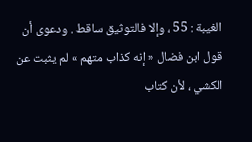الغيبة : 55 ، وإلا فالتوثيق ساقط . ودعوى أن قول ابن فضال « إنه كذاب متهم » لم يثبت عن الكشي ، لأن كتاب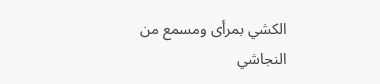الكشي بمرأى ومسمع من النجاشي